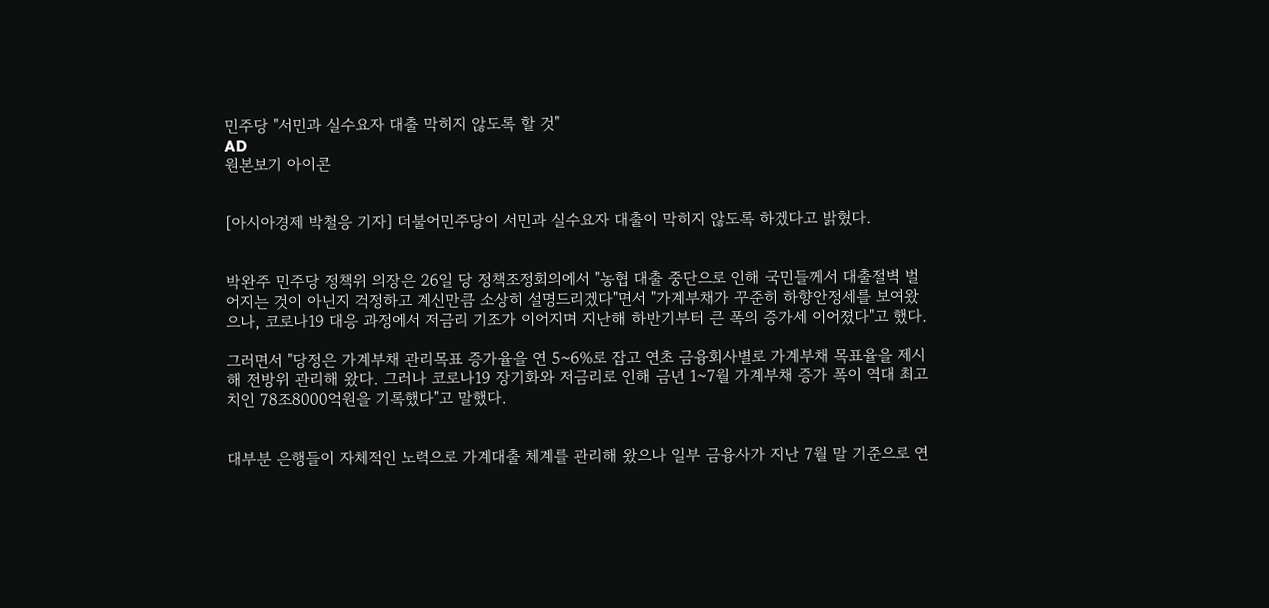민주당 "서민과 실수요자 대출 막히지 않도록 할 것"
AD
원본보기 아이콘


[아시아경제 박철응 기자] 더불어민주당이 서민과 실수요자 대출이 막히지 않도록 하겠다고 밝혔다.


박완주 민주당 정책위 의장은 26일 당 정책조정회의에서 "농협 대출 중단으로 인해 국민들께서 대출절벽 벌어지는 것이 아닌지 걱정하고 계신만큼 소상히 설명드리겠다"면서 "가계부채가 꾸준히 하향안정세를 보여왔으나, 코로나19 대응 과정에서 저금리 기조가 이어지며 지난해 하반기부터 큰 폭의 증가세 이어졌다"고 했다.

그러면서 "당정은 가계부채 관리목표 증가율을 연 5~6%로 잡고 연초 금융회사별로 가계부채 목표율을 제시해 전방위 관리해 왔다. 그러나 코로나19 장기화와 저금리로 인해 금년 1~7월 가계부채 증가 폭이 역대 최고치인 78조8000억원을 기록했다"고 말했다.


대부분 은행들이 자체적인 노력으로 가계대출 체계를 관리해 왔으나 일부 금융사가 지난 7월 말 기준으로 연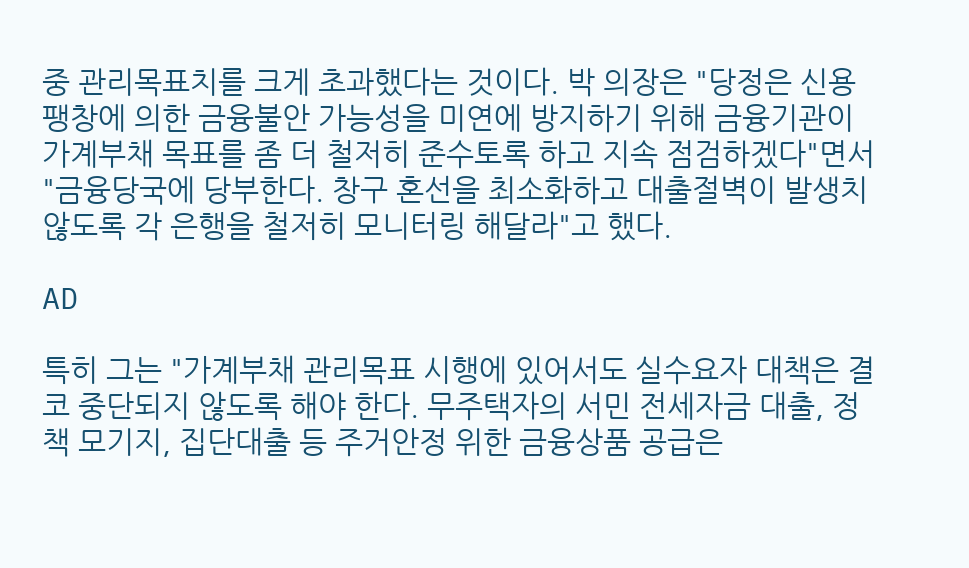중 관리목표치를 크게 초과했다는 것이다. 박 의장은 "당정은 신용팽창에 의한 금융불안 가능성을 미연에 방지하기 위해 금융기관이 가계부채 목표를 좀 더 철저히 준수토록 하고 지속 점검하겠다"면서 "금융당국에 당부한다. 창구 혼선을 최소화하고 대출절벽이 발생치 않도록 각 은행을 철저히 모니터링 해달라"고 했다.

AD

특히 그는 "가계부채 관리목표 시행에 있어서도 실수요자 대책은 결코 중단되지 않도록 해야 한다. 무주택자의 서민 전세자금 대출, 정책 모기지, 집단대출 등 주거안정 위한 금융상품 공급은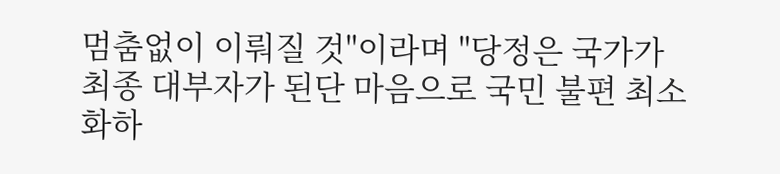멈춤없이 이뤄질 것"이라며 "당정은 국가가 최종 대부자가 된단 마음으로 국민 불편 최소화하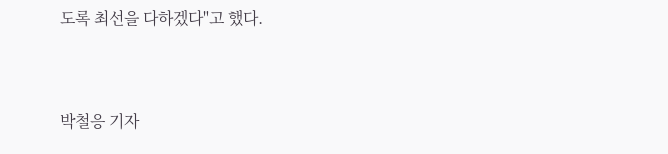도록 최선을 다하겠다"고 했다.


박철응 기자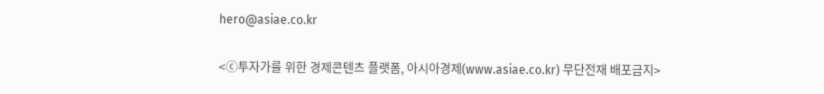hero@asiae.co.kr

<ⓒ투자가를 위한 경제콘텐츠 플랫폼, 아시아경제(www.asiae.co.kr) 무단전재 배포금지>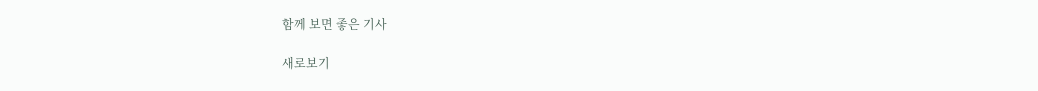함께 보면 좋은 기사

새로보기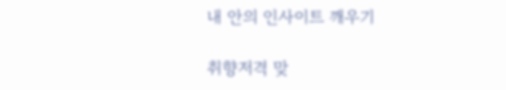내 안의 인사이트 깨우기

취향저격 맞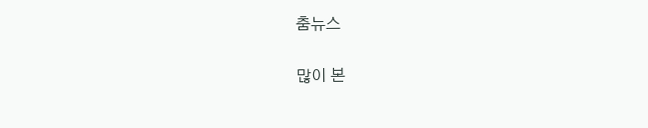춤뉴스

많이 본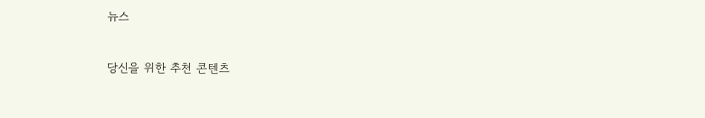뉴스

당신을 위한 추천 콘텐츠